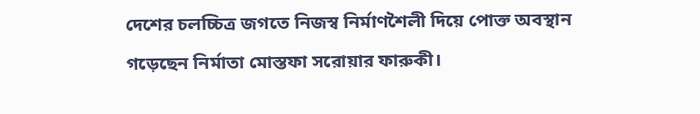দেশের চলচ্চিত্র জগতে নিজস্ব নির্মাণশৈলী দিয়ে পোক্ত অবস্থান গড়েছেন নির্মাতা মোস্তফা সরোয়ার ফারুকী।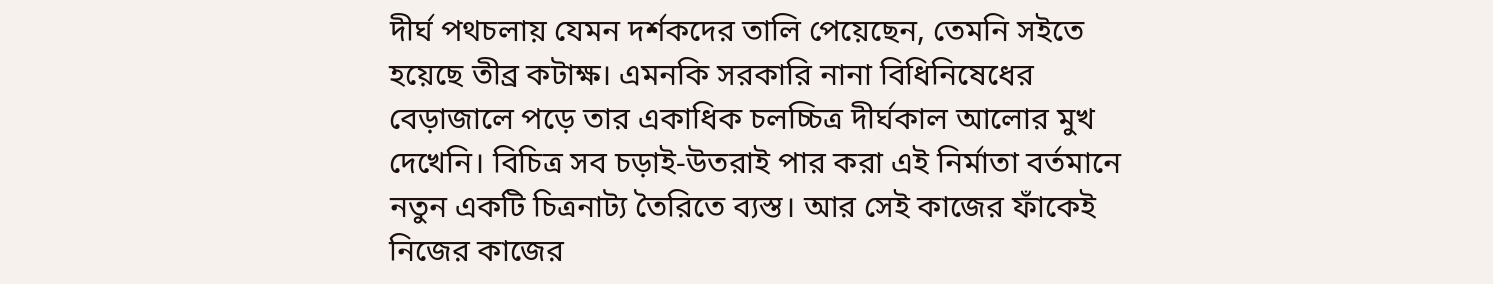দীর্ঘ পথচলায় যেমন দর্শকদের তালি পেয়েছেন, তেমনি সইতে হয়েছে তীব্র কটাক্ষ। এমনকি সরকারি নানা বিধিনিষেধের বেড়াজালে পড়ে তার একাধিক চলচ্চিত্র দীর্ঘকাল আলোর মুখ দেখেনি। বিচিত্র সব চড়াই-উতরাই পার করা এই নির্মাতা বর্তমানে নতুন একটি চিত্রনাট্য তৈরিতে ব্যস্ত। আর সেই কাজের ফাঁকেই নিজের কাজের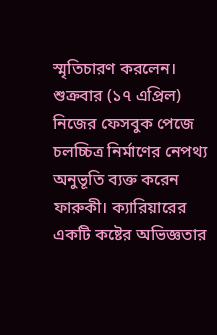স্মৃতিচারণ করলেন।
শুক্রবার (১৭ এপ্রিল) নিজের ফেসবুক পেজে চলচ্চিত্র নির্মাণের নেপথ্য অনুভূতি ব্যক্ত করেন ফারুকী। ক্যারিয়ারের একটি কষ্টের অভিজ্ঞতার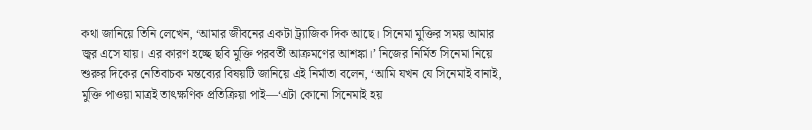কথা জানিয়ে তিনি লেখেন, ‘আমার জীবনের একটা ট্র্যাজিক দিক আছে। সিনেমা মুক্তির সময় আমার জ্বর এসে যায়। এর কারণ হচ্ছে ছবি মুক্তি পরবর্তী আক্রমণের আশঙ্কা।’ নিজের নির্মিত সিনেমা নিয়ে শুরুর দিকের নেতিবাচক মন্তব্যের বিষয়টি জানিয়ে এই নির্মাতা বলেন, ‘আমি যখন যে সিনেমাই বানাই, মুক্তি পাওয়া মাত্রই তাৎক্ষণিক প্রতিক্রিয়া পাই—‘এটা কোনো সিনেমাই হয়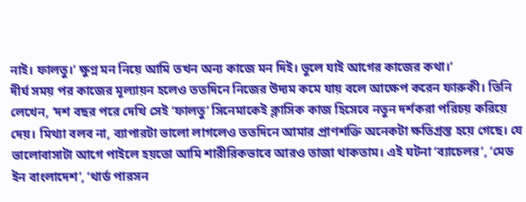নাই। ফালতু।’ ক্ষুণ্ন মন নিয়ে আমি তখন অন্য কাজে মন দিই। ভুলে যাই আগের কাজের কথা।’
দীর্ঘ সময় পর কাজের মূল্যায়ন হলেও ততদিনে নিজের উদ্যম কমে যায় বলে আক্ষেপ করেন ফারুকী। তিনি লেখেন, ‘দশ বছর পরে দেখি সেই ‘ফালতু’ সিনেমাকেই ক্লাসিক কাজ হিসেবে নতুন দর্শকরা পরিচয় করিয়ে দেয়। মিথ্যা বলব না, ব্যাপারটা ভালো লাগলেও ততদিনে আমার প্রাণশক্তি অনেকটা ক্ষতিগ্রস্ত হয়ে গেছে। যে ভালোবাসাটা আগে পাইলে হয়তো আমি শারীরিকভাবে আরও তাজা থাকতাম। এই ঘটনা ‘ব্যাচেলর’, ‘মেড ইন বাংলাদেশ’, ‘থার্ড পারসন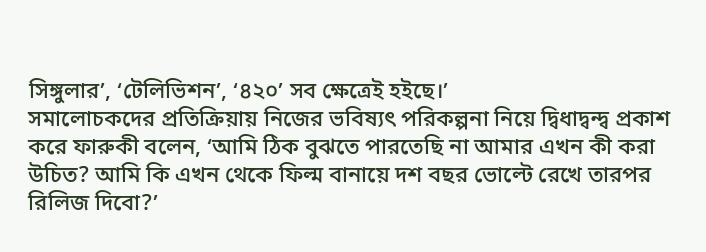সিঙ্গুলার’, ‘টেলিভিশন’, ‘৪২০’ সব ক্ষেত্রেই হইছে।’
সমালোচকদের প্রতিক্রিয়ায় নিজের ভবিষ্যৎ পরিকল্পনা নিয়ে দ্বিধাদ্বন্দ্ব প্রকাশ করে ফারুকী বলেন, ‘আমি ঠিক বুঝতে পারতেছি না আমার এখন কী করা উচিত? আমি কি এখন থেকে ফিল্ম বানায়ে দশ বছর ভোল্টে রেখে তারপর রিলিজ দিবো?’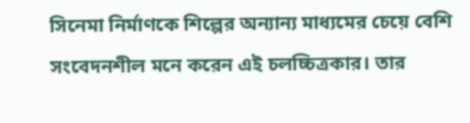সিনেমা নির্মাণকে শিল্পের অন্যান্য মাধ্যমের চেয়ে বেশি সংবেদনশীল মনে করেন এই চলচ্চিত্রকার। তার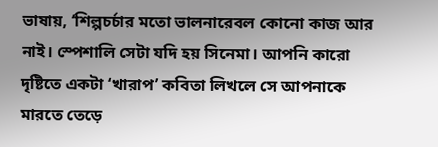ভাষায়, ‘শিল্পচর্চার মতো ভালনারেবল কোনো কাজ আর নাই। স্পেশালি সেটা যদি হয় সিনেমা। আপনি কারো দৃষ্টিতে একটা ‘খারাপ’ কবিতা লিখলে সে আপনাকে মারতে তেড়ে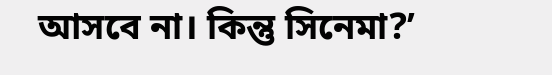আসবে না। কিন্তু সিনেমা?’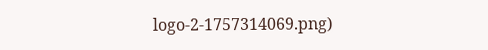logo-2-1757314069.png)